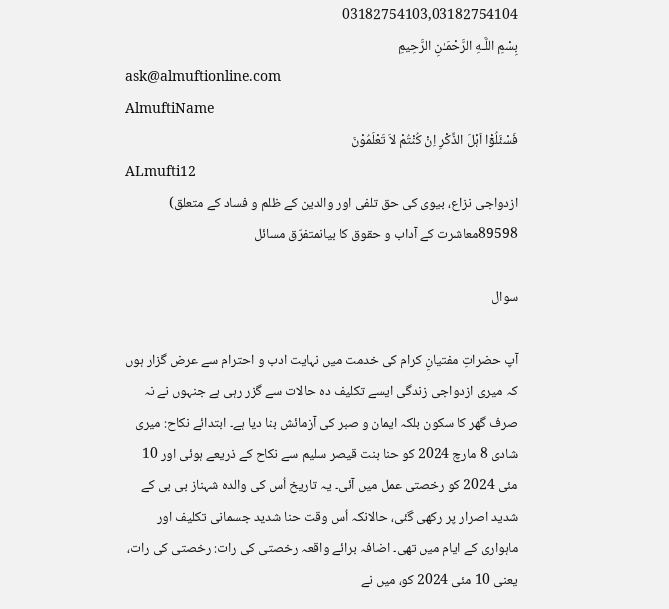03182754103,03182754104
بِسْمِ اللَّـهِ الرَّحْمَـٰنِ الرَّحِيمِ
ask@almuftionline.com
AlmuftiName
فَسْئَلُوْٓا اَہْلَ الذِّکْرِ اِنْ کُنْتُمْ لاَ تَعْلَمُوْنَ
ALmufti12
ازدواجی نزاع، بیوی کی حق تلفی اور والدین کے ظلم و فساد کے متعلق)
89598معاشرت کے آداب و حقوق کا بیانمتفرّق مسائل

سوال

آپ حضراتِ مفتیانِ کرام کی خدمت میں نہایت ادب و احترام سے عرض گزار ہوں کہ میری ازدواجی زندگی ایسے تکلیف دہ حالات سے گزر رہی ہے جنہوں نے نہ صرف گھر کا سکون بلکہ ایمان و صبر کی آزمائش بنا دیا ہے۔ ابتدائے نکاح: میری شادی 8 مارچ 2024 کو حنا بنت قیصر سلیم سے نکاح کے ذریعے ہوئی اور 10 مئی 2024 کو رخصتی عمل میں آئی۔ یہ تاریخ اُس کی والدہ شہناز بی بی کے شدید اصرار پر رکھی گئی، حالانکہ اُس وقت حنا شدید جسمانی تکلیف اور ماہواری کے ایام میں تھی۔ اضافہ برائے واقعہ رخصتی کی رات: رخصتی کی رات، یعنی 10 مئی 2024 کو، میں نے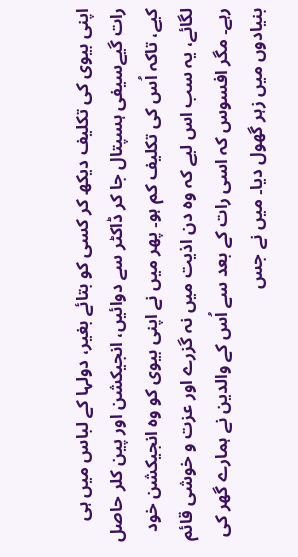اپنی بیوی کی تکلیف دیکھ کر کسی کو بتائے بغیر، دولہا کے لباس میں ہی رات گیےسیفی ہسپتال جا کر ڈاکٹر سے دوائیں، انجیکشن اور پین کلر حاصل کیے، تاکہ اُس کی تکلیف کم ہو۔ پھر میں نے اپنی بیوی کو وہ انجیکشن خود لگائے، یہ سب اس لیے کہ وہ دن اذیت میں نہ گزرے اور عزت و خوشی قائم رہے۔ مگر افسوس کہ اسی رات کے بعد سے اُس کے والدین نے ہمارے گھر کی بنیادوں میں زہر گھول دیا۔ میں نے جس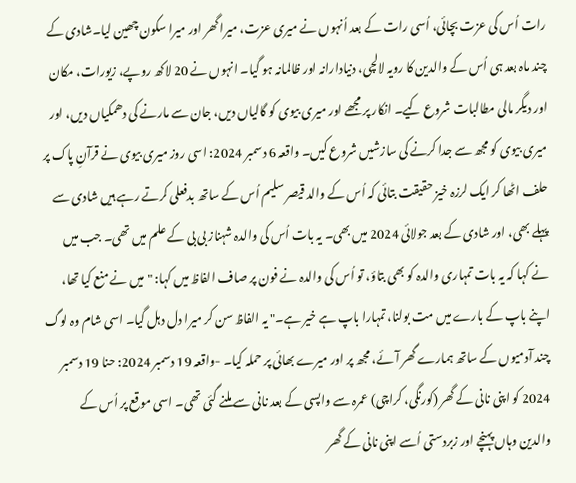رات اُس کی عزت بچائی، اُسی رات کے بعد اُنہوں نے میری عزت، میرا گھر اور میرا سکون چھین لیا۔شادی کے چند ماہ بعد ہی اُس کے والدین کا رویہ لالچی، دنیادارانہ اور ظالمانہ ہو گیا۔ انہوں نے 20 لاکھ روپے، زیورات، مکان اور دیگر مالی مطالبات شروع کیے۔ انکار پر مجھے اور میری بیوی کو گالیاں دیں، جان سے مارنے کی دھمکیاں دیں، اور میری بیوی کو مجھ سے جدا کرنے کی سازشیں شروع کیں۔ واقعہ 6 دسمبر 2024: اسی روز میری بیوی نے قرآنِ پاک پر حلف اٹھا کر ایک لرزہ خیز حقیقت بتائی کہ اُس کے والد قیصر سلیم اُس کے ساتھ بدفعلی کرتے رہے ہیں شادی سے پہلے بھی، اور شادی کے بعد جولائی 2024 میں بھی۔ یہ بات اُس کی والدہ شہناز بی بی کے علم میں تھی۔ جب میں نے کہا کہ یہ بات تمہاری والدہ کو بھی بتاؤ، تو اُس کی والدہ نے فون پر صاف الفاظ میں کہا: "میں نے منع کیا تھا، اپنے باپ کے بارے میں مت بولنا، تمہارا باپ ہے خیر ہے۔" یہ الفاظ سن کر میرا دل دہل گیا۔ اسی شام وہ لوگ چند آدمیوں کے ساتھ ہمارے گھر آئے، مجھ پر اور میرے بھائی پر حملہ کیا۔ -واقعہ 19 دسمبر 2024: حنا 19 دسمبر 2024 کو اپنی نانی کے گھر (کورنگی، کراچی) عمرہ سے واپسی کے بعد نانی سے ملنے گئی تھی۔ اسی موقع پر اُس کے والدین وہاں پہنچے اور زبردستی اُسے اپنی نانی کے گھر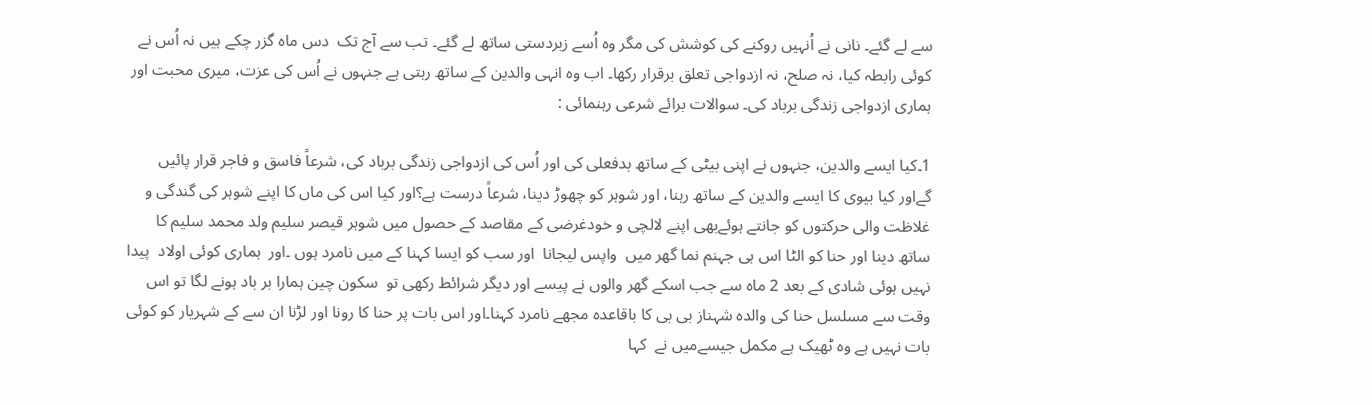سے لے گئے۔ نانی نے اُنہیں روکنے کی کوشش کی مگر وہ اُسے زبردستی ساتھ لے گئے۔ تب سے آج تک  دس ماہ گزر چکے ہیں نہ اُس نے کوئی رابطہ کیا، نہ صلح، نہ ازدواجی تعلق برقرار رکھا۔ اب وہ انہی والدین کے ساتھ رہتی ہے جنہوں نے اُس کی عزت، میری محبت اور ہماری ازدواجی زندگی برباد کی۔ سوالات برائے شرعی رہنمائی :

1۔کیا ایسے والدین، جنہوں نے اپنی بیٹی کے ساتھ بدفعلی کی اور اُس کی ازدواجی زندگی برباد کی، شرعاً فاسق و فاجر قرار پائیں گےاور کیا بیوی کا ایسے والدین کے ساتھ رہنا، اور شوہر کو چھوڑ دینا، شرعاً درست ہے؟اور کیا اس کی ماں کا اپنے شوہر کی گندگی و غلاظت والی حرکتوں کو جانتے ہوئےبھی اپنے لالچی و خودغرضی کے مقاصد کے حصول میں شوہر قیصر سلیم ولد محمد سلیم کا ساتھ دینا اور حنا کو الٹا اس ہی جہنم نما گھر میں  واپس لیجانا  اور سب کو ایسا کہنا کے میں نامرد ہوں ۔اور  ہماری کوئی اولاد  پیدا نہیں ہوئی شادی کے بعد 2 ماہ سے جب اسکے گھر والوں نے پیسے اور دیگر شرائط رکھی تو  سکون چین ہمارا بر باد ہونے لگا تو اس وقت سے مسلسل حنا کی والدہ شہناز بی بی کا باقاعدہ مجھے نامرد کہنا۔اور اس بات پر حنا کا رونا اور لڑنا ان سے کے شہریار کو کوئی بات نہیں ہے وہ ٹھیک ہے مکمل جیسےمیں نے  کہا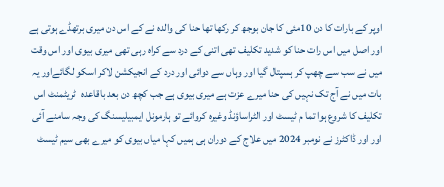اوپر کے بارات کا دن 10مئی کا جان بوجھ کر رکھا تھا حنا کی والدہ نے کے اس دن میری برتھڈے ہوتی ہے  اور اصل میں اس رات حنا کو شدید تکلیف تھی اتنی کے درد سے کراہ رہی تھی میری بیوی اور اس وقت میں نے سب سے چھپ کر ہسپتال گیا اور وہاں سے دوائی اور درد کے انجیکشن لاکر اسکو لگائےاور یہ بات میں نے آج تک نہیں کی حنا میرے عزت ہے میری بیوی ہے جب کچھ دن بعد باقاعدہ  ٹریٹمنٹ اس تکلیف کا شروع ہوا تما م ٹیسٹ اور الٹراساؤنڈ وغیرہ کروائے تو ہارمونل ایمبیلیسنگ کی وجہ سامنے آئی اور اور ڈاکٹرز نے نومبر 2024 میں علاج کے دوران ہی ہمیں کہا میاں بیوی کو میرے بھی سیم ٹیسٹ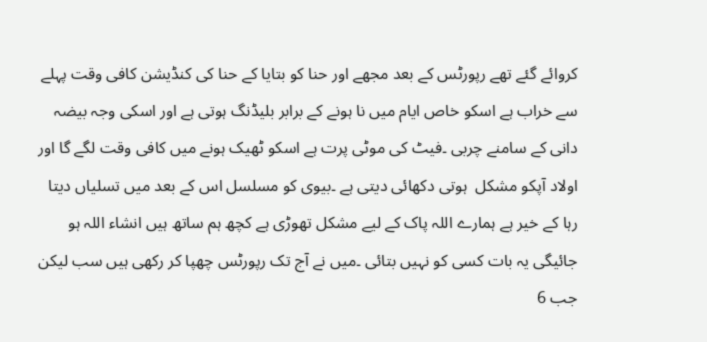کروائے گئے تھے رپورٹس کے بعد مجھے اور حنا کو بتایا کے حنا کی کنڈیشن کافی وقت پہلے سے خراب ہے اسکو خاص ایام میں نا ہونے کے برابر بلیڈنگ ہوتی ہے اور اسکی وجہ بیضہ دانی کے سامنے چربی ۔فیٹ کی موٹی پرت ہے اسکو ٹھیک ہونے میں کافی وقت لگے گا اور اولاد آپکو مشکل  ہوتی دکھائی دیتی ہے ۔بیوی کو مسلسل اس کے بعد میں تسلیاں دیتا رہا کے خیر ہے ہمارے اللہ پاک کے لیے مشکل تھوڑی ہے کچھ ہم ساتھ ہیں انشاء اللہ ہو جائیگی یہ بات کسی کو نہیں بتائی ۔میں نے آج تک رپورٹس چھپا کر رکھی ہیں سب لیکن جب 6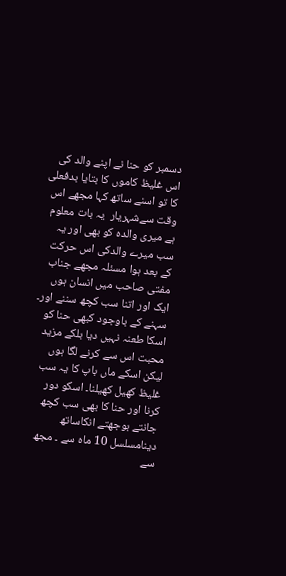دسمبر کو حنا نے اپنے والد کی اس غلیظ کاموں کا بتایا بدفعلی کا تو اسنے ساتھ کہا مجھے اس وقت سےشہریار  یہ بات معلوم ہے میری والدہ کو بھی اور یہ سب میرے والدکی اس حرکت کے بعد ہوا مسئلہ مجھے جناب مفتی صاحب میں انسان ہوں ایک اور اتنا سب کچھ سننے اور۔ سہنے کے باوجود کبھی حنا کو اسکا طعنہ نہیں دیا بلکے مزید محبت اس سے کرنے لگا ہوں  لیکن اسکے ماں باپ کا یہ سب غلیظ کھیل کھیلنا۔ اسکو دور کرنا اور حنا کا بھی سب کچھ جانتے بوجھتے انکاساتھ دینامسلسل 10 ماہ سے ۔ مجھ سے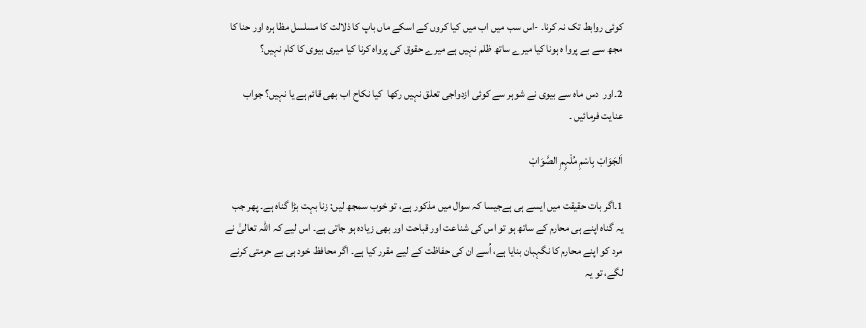کوئی روابط تک نہ کرنا۔ -اس سب میں اب میں کیا کروں کے اسکے ماں باپ کا ذلالت کا مسلسل مظا ہرہ اور حنا کا مجھ سے بے پروا ہ ہونا کیا میرے ساتھ ظلم نہیں ہے میرے حقوق کی پرواہ کرنا کیا میری بیوی کا کام نہیں؟

2۔اور  دس ماہ سے بیوی نے شوہر سے کوئی ازدواجی تعلق نہیں رکھا  کیا نکاح اب بھی قائم ہے یا نہیں؟ جواب عنایت فرمائیں ۔

اَلجَوَابْ بِاسْمِ مُلْہِمِ الصَّوَابْ

1۔اگر بات حقیقت میں ایسے ہی ہےجیسا کہ سوال میں مذکور ہے، تو خوب سمجھ لیں: زنا بہت بڑا گناہ ہے۔ پھر جب یہ گناہ اپنے ہی محارم کے ساتھ ہو تو اس کی شناعت اور قباحت اور بھی زیادہ ہو جاتی ہے۔ اس لیے کہ اللہ تعالیٰ نے مرد کو اپنے محارم کا نگہبان بنایا ہے، اُسے ان کی حفاظت کے لیے مقرر کیا ہے۔ اگر محافظ خود ہی بے حرمتی کرنے لگے، تو یہ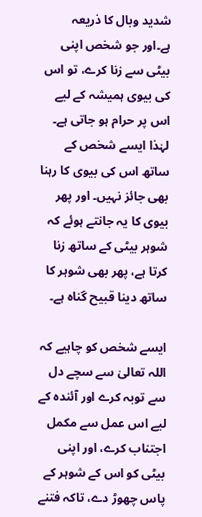شدید وبال کا ذریعہ ہے۔اور جو شخص اپنی بیٹی سے زنا کرے، تو اس کی بیوی ہمیشہ کے لیے اس پر حرام ہو جاتی ہے۔ لہٰذا ایسے شخص کے ساتھ اس کی بیوی کا رہنا بھی جائز نہیں۔ اور پھر بیوی کا یہ جانتے ہوئے کہ شوہر بیٹی کے ساتھ زنا کرتا ہے، پھر بھی شوہر کا ساتھ دینا قبیح گناہ ہے۔

ایسے شخص کو چاہیے کہ اللہ تعالیٰ سے سچے دل سے توبہ کرے اور آئندہ کے لیے اس عمل سے مکمل اجتناب کرے، اور اپنی بیٹی کو اس کے شوہر کے پاس چھوڑ دے، تاکہ فتنے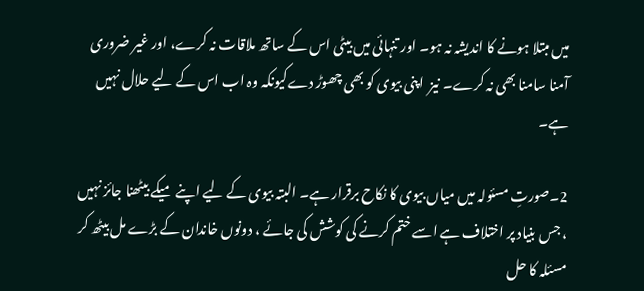میں مبتلا ہونے کا اندیشہ نہ ہو۔ اور تنہائی میں بیٹی اس کے ساتھ ملاقات نہ کرے، اور غیر ضروری آمنا سامنا بھی نہ کرے۔ نیز  اپنی بیوی کو بھی چھوڑ دےکیونکہ وہ اب اس کے لیے حلال نہیں ہے۔

2۔صورتِ مسئولہ میں میاں بیوی کا نکاح برقرار ہے۔ البتہ بیوی کے لیے اپنے میکے بیٹھنا جائز نہیں ، جس بنیاد پر اختلاف ہے اسے ختم کرنے کی کوشش کی جائے ، دونوں خاندان کے بڑے مل بیٹھ کر مسئلہ کا حل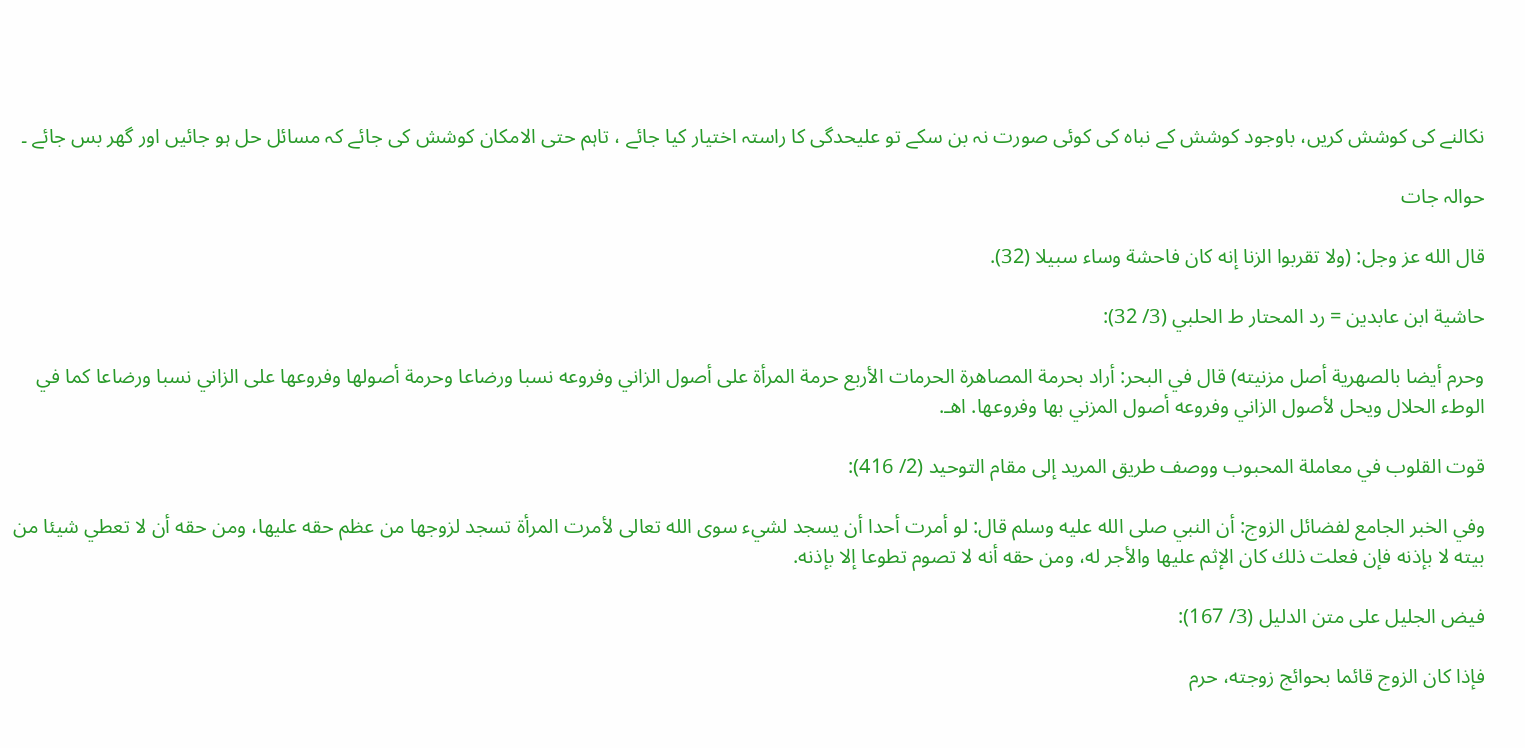نکالنے کی کوشش کریں، باوجود کوشش کے نباہ کی کوئی صورت نہ بن سکے تو علیحدگی کا راستہ اختیار کیا جائے ، تاہم حتی الامکان کوشش کی جائے کہ مسائل حل ہو جائیں اور گھر بس جائے ۔

حوالہ جات

قال الله عز وجل: (ولا ‌تقربوا ‌الزنا إنه كان فاحشة وساء سبيلا (32).

حاشية ابن عابدين = رد المحتار ط الحلبي (3/ 32):

وحرم ‌أيضا ‌بالصهرية أصل مزنيته) قال في البحر: أراد بحرمة المصاهرة الحرمات الأربع حرمة المرأة على أصول الزاني وفروعه نسبا ورضاعا وحرمة أصولها وفروعها على الزاني نسبا ورضاعا كما في الوطء الحلال ويحل لأصول الزاني وفروعه أصول المزني بها وفروعها. اهـ.

قوت القلوب في معاملة المحبوب ووصف طريق المريد إلى مقام التوحيد (2/ 416):

وفي الخبر الجامع لفضائل الزوج: أن النبي صلى الله عليه وسلم قال: لو ‌أمرت ‌أحدا ‌أن ‌يسجد ‌لشيء سوى الله تعالى لأمرت المرأة تسجد لزوجها من عظم حقه عليها، ومن حقه أن لا تعطي شيئا من بيته لا بإذنه فإن فعلت ذلك كان الإثم عليها والأجر له، ومن حقه أنه لا تصوم تطوعا إلا بإذنه.

فيض الجليل على متن الدليل (3/ 167):

فإذا كان الزوج قائما بحوائج زوجته، حرم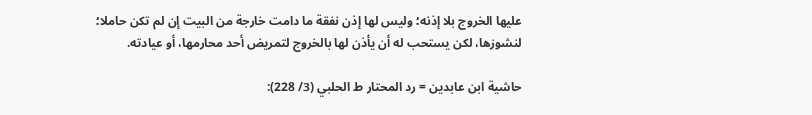عليها الخروج ‌بلا ‌إذنه؛ ‌وليس ‌لها إذن نفقة ما دامت خارجة من البيت إن لم تكن حاملا؛ لنشوزها، لكن يستحب له أن يأذن لها بالخروج لتمريض أحد محارمها، أو عيادته.

حاشية ابن عابدين = رد المحتار ط الحلبي (3/ 228):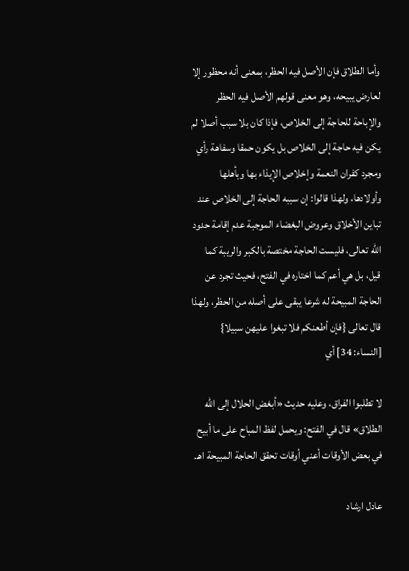وأما الطلاق فإن الأصل فيه الحظر، بمعنى أنه محظور إلا لعارض يبيحه، وهو معنى قولهم الأصل فيه الحظر والإباحة للحاجة إلى الخلاص، فإذا كان بلا سبب أصلا لم يكن فيه حاجة إلى الخلاص بل يكون حمقا وسفاهة رأي ومجرد كفران النعمة وإخلاص الإيذاء بها وبأهلها وأولادها، ولهذا قالوا: إن سببه الحاجة إلى الخلاص عند تباين الأخلاق وعروض البغضاء الموجبة عدم إقامة حدود الله تعالى، فليست الحاجة مختصة بالكبر والريبة كما قيل، بل هي أعم كما اختاره في الفتح، فحيث تجرد عن الحاجة المبيحة له شرعا يبقى على أصله من الحظر، ولهذا قال تعالى {فإن أطعنكم فلا تبغوا عليهن سبيلا} [النساء: 34] أي

لا تطلبوا الفراق، وعليه حديث «أبغض الحلال إلى الله الطلاق» قال في الفتح: ويحمل ‌لفظ ‌المباح على ما أبيح في بعض الأوقات أعني أوقات تحقق الحاجة المبيحة اهـ.

عادل ارشاد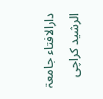دارالافتاء جامعۃ الرشید کراچی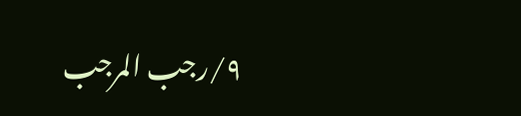۹/رجب المرجب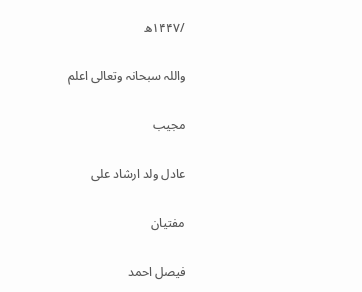/۱۴۴۷ھ

واللہ سبحانہ وتعالی اعلم

مجیب

عادل ولد ارشاد علی

مفتیان

فیصل احمد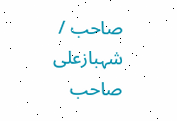صاحب / شہبازعلی صاحب